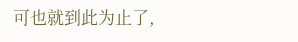可也就到此为止了,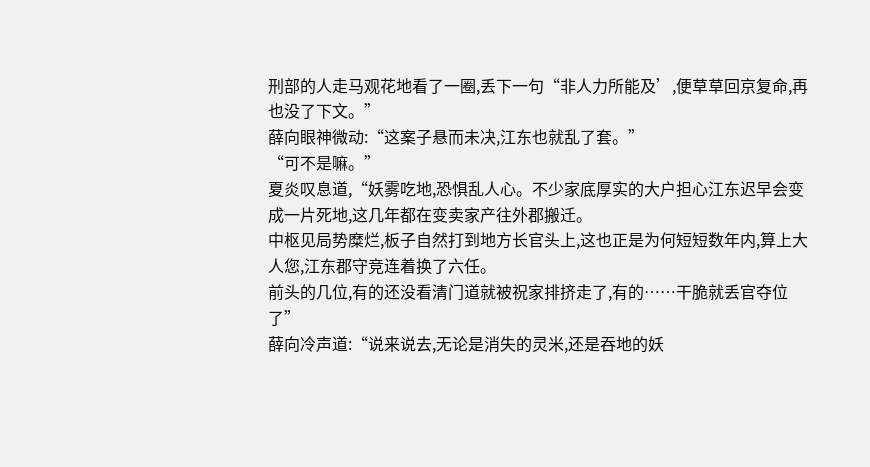刑部的人走马观花地看了一圈,丢下一句“非人力所能及’,便草草回京复命,再也没了下文。”
薛向眼神微动:“这案子悬而未决,江东也就乱了套。”
“可不是嘛。”
夏炎叹息道,“妖雾吃地,恐惧乱人心。不少家底厚实的大户担心江东迟早会变成一片死地,这几年都在变卖家产往外郡搬迁。
中枢见局势糜烂,板子自然打到地方长官头上,这也正是为何短短数年内,算上大人您,江东郡守竞连着换了六任。
前头的几位,有的还没看清门道就被祝家排挤走了,有的……干脆就丢官夺位了”
薛向冷声道:“说来说去,无论是消失的灵米,还是吞地的妖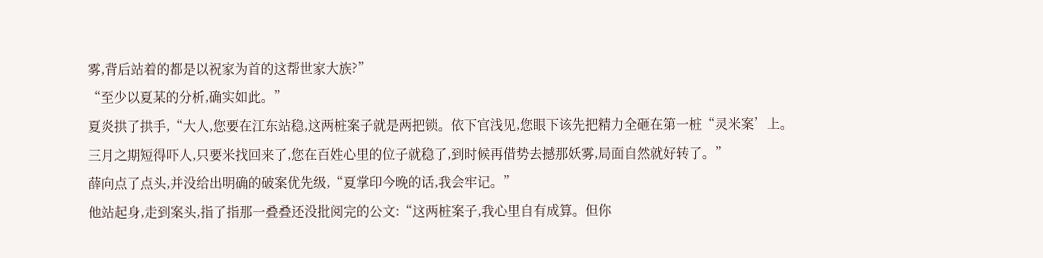雾,背后站着的都是以祝家为首的这帮世家大族?”
“至少以夏某的分析,确实如此。”
夏炎拱了拱手,“大人,您要在江东站稳,这两桩案子就是两把锁。依下官浅见,您眼下该先把精力全砸在第一桩“灵米案’上。
三月之期短得吓人,只要米找回来了,您在百姓心里的位子就稳了,到时候再借势去撼那妖雾,局面自然就好转了。”
薛向点了点头,并没给出明确的破案优先级,“夏掌印今晚的话,我会牢记。”
他站起身,走到案头,指了指那一叠叠还没批阅完的公文:“这两桩案子,我心里自有成算。但你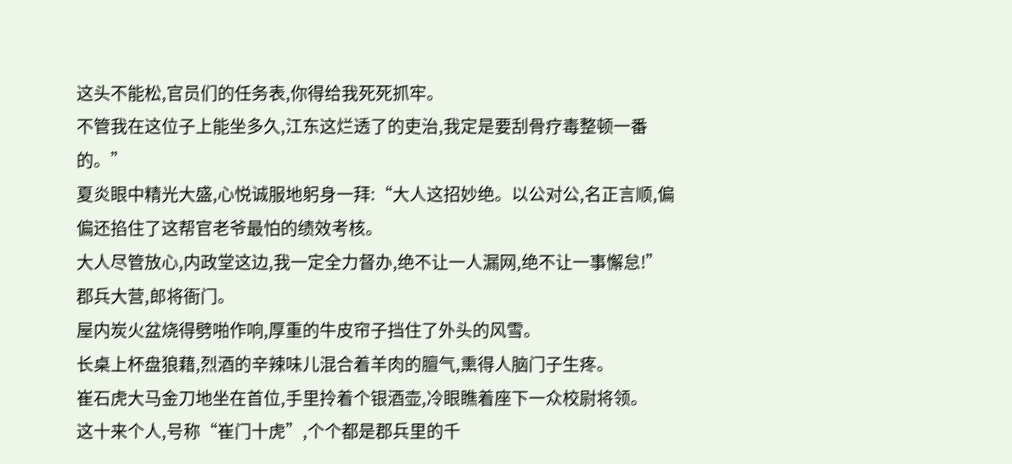这头不能松,官员们的任务表,你得给我死死抓牢。
不管我在这位子上能坐多久,江东这烂透了的吏治,我定是要刮骨疗毒整顿一番的。”
夏炎眼中精光大盛,心悦诚服地躬身一拜:“大人这招妙绝。以公对公,名正言顺,偏偏还掐住了这帮官老爷最怕的绩效考核。
大人尽管放心,内政堂这边,我一定全力督办,绝不让一人漏网,绝不让一事懈怠!”
郡兵大营,郎将衙门。
屋内炭火盆烧得劈啪作响,厚重的牛皮帘子挡住了外头的风雪。
长桌上杯盘狼藉,烈酒的辛辣味儿混合着羊肉的膻气,熏得人脑门子生疼。
崔石虎大马金刀地坐在首位,手里拎着个银酒壶,冷眼瞧着座下一众校尉将领。
这十来个人,号称“崔门十虎”,个个都是郡兵里的千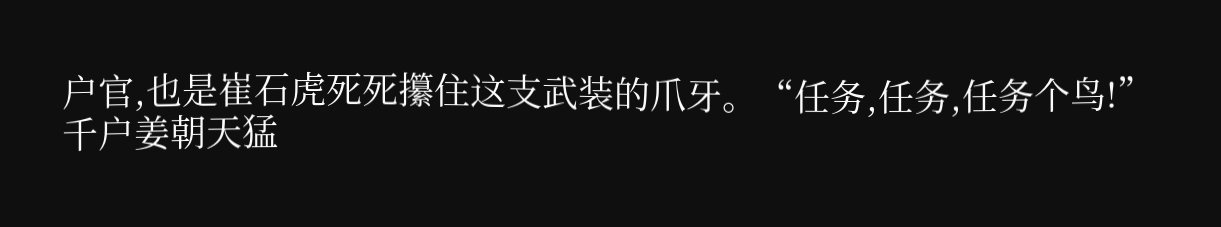户官,也是崔石虎死死攥住这支武装的爪牙。“任务,任务,任务个鸟!”
千户姜朝天猛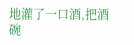地灌了一口酒,把酒碗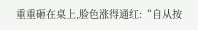重重砸在桌上,脸色涨得通红:“自从按